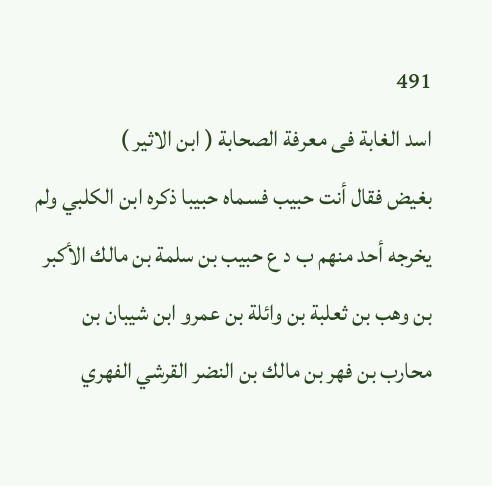491
اسد الغابة فى معرفة الصحابة ( ابن الاثير )
بغيض فقال أنت حبيب فسماه حبيبا ذكره ابن الكلبي ولم يخرجه أحد منهم ب د ع حبيب بن سلمة بن مالك الأكبر بن وهب بن ثعلبة بن وائلة بن عمرو ابن شيبان بن محارب بن فهر بن مالك بن النضر القرشي الفهري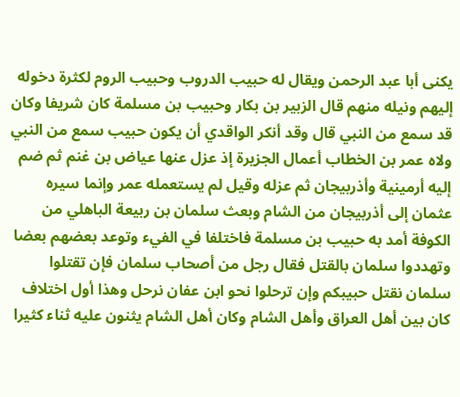يكنى أبا عبد الرحمن ويقال له حبيب الدروب وحبيب الروم لكثرة دخوله إليهم ونيله منهم قال الزبير بن بكار وحبيب بن مسلمة كان شريفا وكان قد سمع من النبي قال وقد أنكر الواقدي أن يكون حبيب سمع من النبي ولاه عمر بن الخطاب أعمال الجزيرة إذ عزل عنها عياض بن غنم ثم ضم إليه أرمينية وأذربيجان ثم عزله وقيل لم يستعمله عمر وإنما سيره عثمان إلى أذربيجان من الشام وبعث سلمان بن ربيعة الباهلي من الكوفة أمد به حبيب بن مسلمة فاختلفا في الفيء وتوعد بعضهم بعضا وتهددوا سلمان بالقتل فقال رجل من أصحاب سلمان فإن تقتلوا سلمان نقتل حبيبكم وإن ترحلوا نحو ابن عفان نرحل وهذا أول اختلاف كان بين أهل العراق وأهل الشام وكان أهل الشام يثنون عليه ثناء كثيرا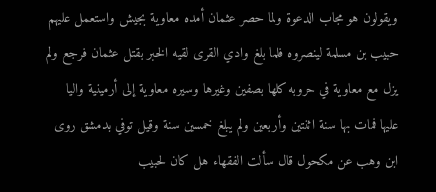ويقولون هو مجاب الدعوة ولما حصر عثمان أمده معاوية بجيش واستعمل عليهم حبيب بن مسلمة لينصروه فلما بلغ وادي القرى لقيه الخبر بقتل عثمان فرجع ولم يزل مع معاوية في حروبه كلها بصفين وغيرها وسيره معاوية إلى أرمينية واليا عليها فمات بها سنة اثنتين وأربعين ولم يبلغ خمسين سنة وقيل توفي بدمشق روى ابن وهب عن مكحول قال سألت الفقهاء هل كان لحبيب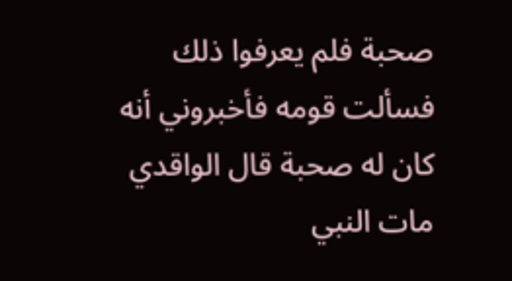صحبة فلم يعرفوا ذلك فسألت قومه فأخبروني أنه كان له صحبة قال الواقدي مات النبي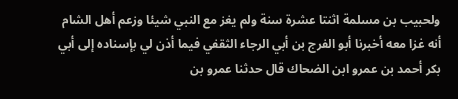ولحبيب بن مسلمة اثنتا عشرة سنة ولم يغز مع النبي شيئا وزعم أهل الشام أنه غزا معه أخبرنا أبو الفرج بن أبي الرجاء الثقفي فيما أذن لي بإسناده إلى أبي بكر أحمد بن عمرو ابن الضحاك قال حدثنا عمرو بن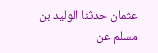عثمان حدثنا الوليد بن مسلم عن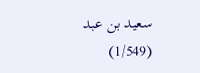سعيد بن عبد
(1/549)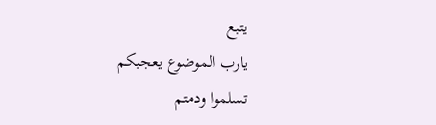يتبع
يارب الموضوع يعجبكم
تسلموا ودمتم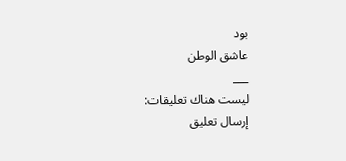بود
عاشق الوطن
___
ليست هناك تعليقات:
إرسال تعليق